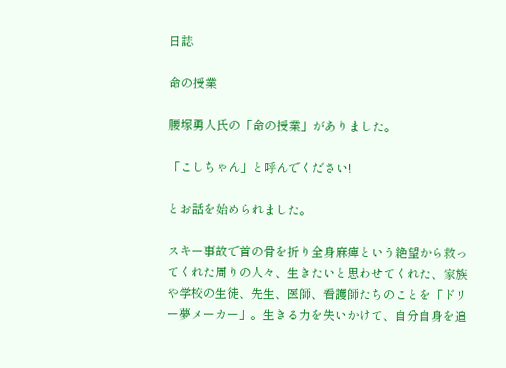日誌

命の授業

腰塚勇人氏の「命の授業」がありました。

「こしちゃん」と呼んでください!

とお話を始められました。

スキー事故で首の骨を折り全身麻痺という絶望から救ってくれた周りの人々、生きたいと思わせてくれた、家族や学校の生徒、先生、医師、看護師たちのことを「ドリー夢メーカー」。生きる力を失いかけて、自分自身を追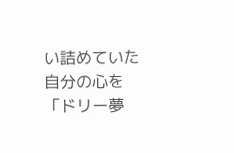い詰めていた自分の心を「ドリー夢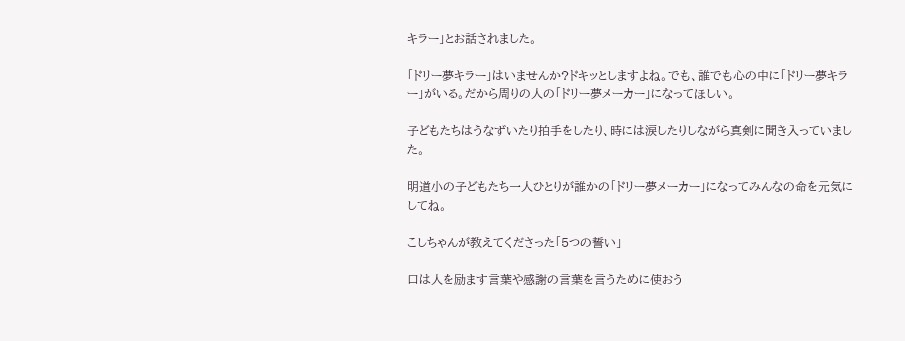キラー」とお話されました。

「ドリー夢キラー」はいませんか?ドキッとしますよね。でも、誰でも心の中に「ドリー夢キラー」がいる。だから周りの人の「ドリー夢メーカー」になってほしい。

子どもたちはうなずいたり拍手をしたり、時には涙したりしながら真剣に聞き入っていました。

明道小の子どもたち一人ひとりが誰かの「ドリー夢メーカー」になってみんなの命を元気にしてね。

こしちゃんが教えてくださった「5つの誓い」

口は人を励ます言葉や感謝の言葉を言うために使おう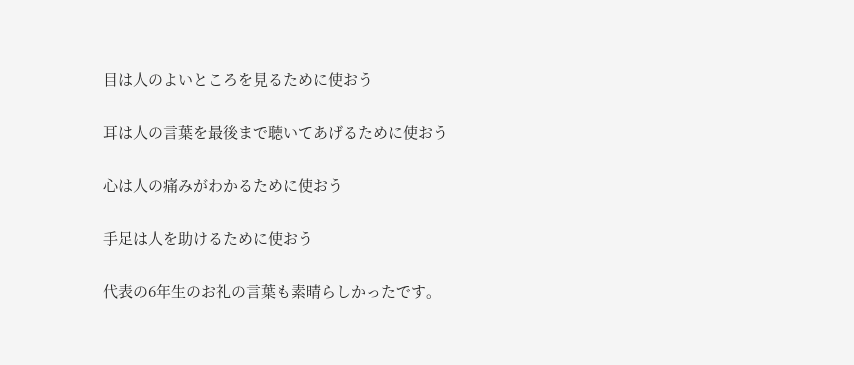目は人のよいところを見るために使おう

耳は人の言葉を最後まで聴いてあげるために使おう

心は人の痛みがわかるために使おう

手足は人を助けるために使おう

代表の6年生のお礼の言葉も素晴らしかったです。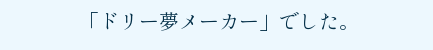「ドリー夢メーカー」でした。